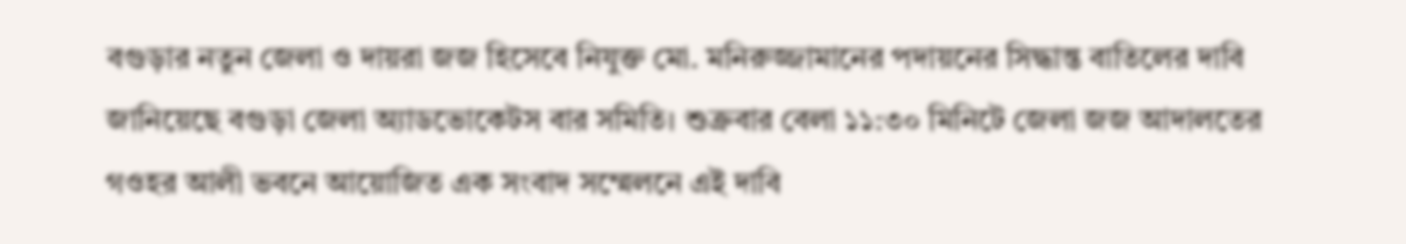বগুড়ার নতুন জেলা ও দায়রা জজ হিসেবে নিযুক্ত মো. মনিরুজ্জামানের পদায়নের সিদ্ধান্ত বাতিলের দাবি জানিয়েছে বগুড়া জেলা অ্যাডভোকেটস বার সমিতি। শুক্রবার বেলা ১১:৩০ মিনিটে জেলা জজ আদালতের গওহর আলী ভবনে আয়োজিত এক সংবাদ সম্মেলনে এই দাবি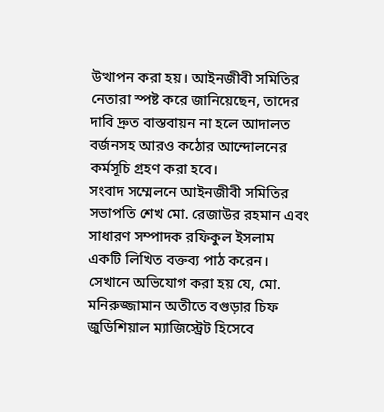উত্থাপন করা হয়। আইনজীবী সমিতির নেতারা স্পষ্ট করে জানিয়েছেন, তাদের দাবি দ্রুত বাস্তবায়ন না হলে আদালত বর্জনসহ আরও কঠোর আন্দোলনের কর্মসূচি গ্রহণ করা হবে।
সংবাদ সম্মেলনে আইনজীবী সমিতির সভাপতি শেখ মো. রেজাউর রহমান এবং সাধারণ সম্পাদক রফিকুল ইসলাম একটি লিখিত বক্তব্য পাঠ করেন। সেখানে অভিযোগ করা হয় যে, মো. মনিরুজ্জামান অতীতে বগুড়ার চিফ জুডিশিয়াল ম্যাজিস্ট্রেট হিসেবে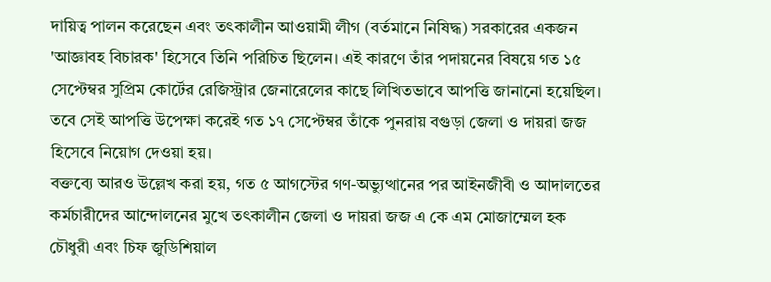দায়িত্ব পালন করেছেন এবং তৎকালীন আওয়ামী লীগ (বর্তমানে নিষিদ্ধ) সরকারের একজন 'আজ্ঞাবহ বিচারক' হিসেবে তিনি পরিচিত ছিলেন। এই কারণে তাঁর পদায়নের বিষয়ে গত ১৫ সেপ্টেম্বর সুপ্রিম কোর্টের রেজিস্ট্রার জেনারেলের কাছে লিখিতভাবে আপত্তি জানানো হয়েছিল। তবে সেই আপত্তি উপেক্ষা করেই গত ১৭ সেপ্টেম্বর তাঁকে পুনরায় বগুড়া জেলা ও দায়রা জজ হিসেবে নিয়োগ দেওয়া হয়।
বক্তব্যে আরও উল্লেখ করা হয়, গত ৫ আগস্টের গণ-অভ্যুত্থানের পর আইনজীবী ও আদালতের কর্মচারীদের আন্দোলনের মুখে তৎকালীন জেলা ও দায়রা জজ এ কে এম মোজাম্মেল হক চৌধুরী এবং চিফ জুডিশিয়াল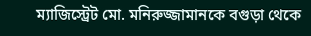ম্যাজিস্ট্রেট মো. মনিরুজ্জামানকে বগুড়া থেকে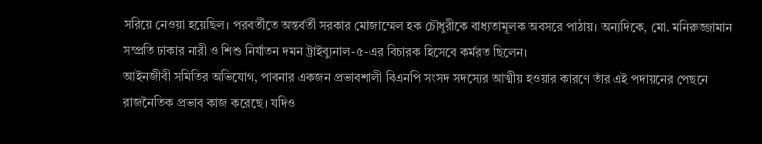সরিয়ে নেওয়া হয়েছিল। পরবর্তীতে অন্তর্বর্তী সরকার মোজাম্মেল হক চৌধুরীকে বাধ্যতামূলক অবসরে পাঠায়। অন্যদিকে, মো. মনিরুজ্জামান সম্প্রতি ঢাকার নারী ও শিশু নির্যাতন দমন ট্রাইব্যুনাল-৫-এর বিচারক হিসেবে কর্মরত ছিলেন।
আইনজীবী সমিতির অভিযোগ, পাবনার একজন প্রভাবশালী বিএনপি সংসদ সদস্যের আত্মীয় হওয়ার কারণে তাঁর এই পদায়নের পেছনে রাজনৈতিক প্রভাব কাজ করেছে। যদিও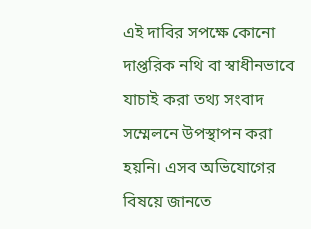এই দাবির সপক্ষে কোনো দাপ্তরিক নথি বা স্বাধীনভাবে যাচাই করা তথ্য সংবাদ সম্মেলনে উপস্থাপন করা হয়নি। এসব অভিযোগের বিষয়ে জানতে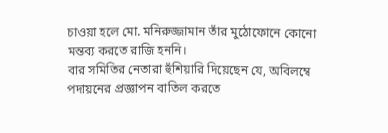চাওয়া হলে মো. মনিরুজ্জামান তাঁর মুঠোফোনে কোনো মন্তব্য করতে রাজি হননি।
বার সমিতির নেতারা হুঁশিয়ারি দিয়েছেন যে, অবিলম্বে পদায়নের প্রজ্ঞাপন বাতিল করতে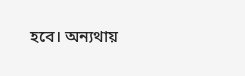হবে। অন্যথায়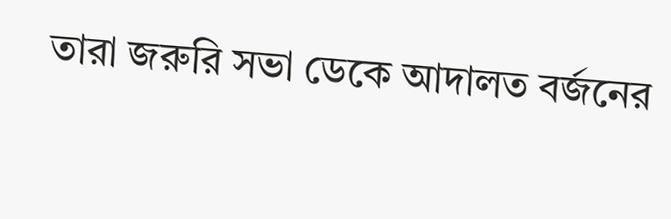তারা জরুরি সভা ডেকে আদালত বর্জনের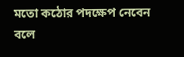মতো কঠোর পদক্ষেপ নেবেন বলে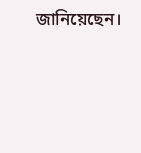জানিয়েছেন।